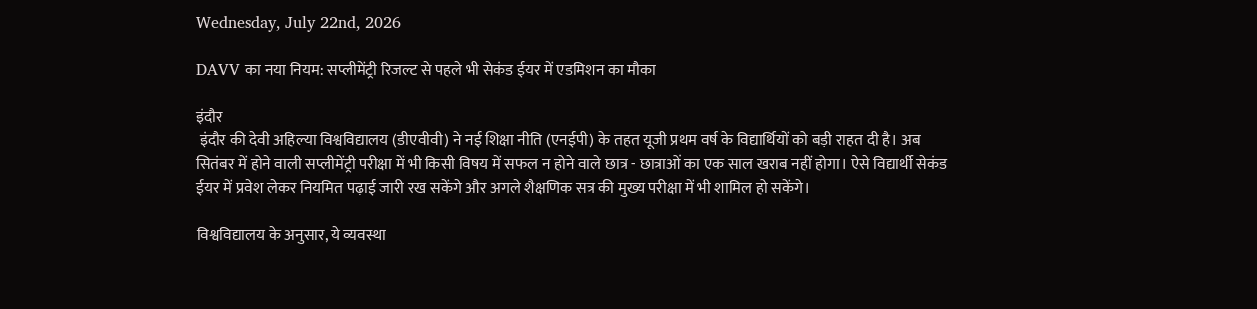Wednesday, July 22nd, 2026

DAVV का नया नियम: सप्लीमेंट्री रिजल्ट से पहले भी सेकंड ईयर में एडमिशन का मौका

इंदौर
 इंदौर की देवी अहिल्या विश्वविद्यालय (डीएवीवी) ने नई शिक्षा नीति (एनईपी) के तहत यूजी प्रथम वर्ष के विद्यार्थियों को बड़ी राहत दी है। अब सितंबर में होने वाली सप्लीमेंट्री परीक्षा में भी किसी विषय में सफल न होने वाले छात्र - छात्राओं का एक साल खराब नहीं होगा। ऐसे विद्यार्थी सेकंड ईयर में प्रवेश लेकर नियमित पढ़ाई जारी रख सकेंगे और अगले शैक्षणिक सत्र की मुख्य परीक्षा में भी शामिल हो सकेंगे।

विश्वविद्यालय के अनुसार, ये व्यवस्था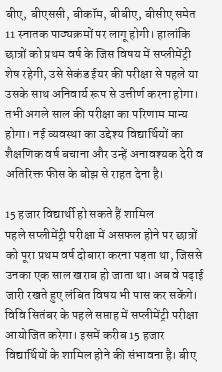बीए, बीएससी, बीकॉम, बीबीए, बीसीए समेत 11 स्नातक पाठ्यक्रमों पर लागू होगी। हालांकि छात्रों को प्रथम वर्ष के जिस विषय में सप्लीमेंट्री शेष रहेगी, उसे सेकंड ईयर की परीक्षा से पहले या उसके साथ अनिवार्य रूप से उत्तीर्ण करना होगा। तभी अगले साल की परीक्षा का परिणाम मान्य होगा। नई व्यवस्था का उद्देश्य विद्यार्थियों का शैक्षणिक वर्ष बचाना और उन्हें अनावश्यक देरी व अतिरिक्त फीस के बोझ से राहत देना है।

15 हजार विद्यार्थी हो सकते हैं शामिल
पहले सप्लीमेंट्री परीक्षा में असफल होने पर छात्रों को पूरा प्रथम वर्ष दोबारा करना पड़ता था, जिससे उनका एक साल खराब हो जाता था। अब वे पढ़ाई जारी रखते हुए लंबित विषय भी पास कर सकेंगे। विवि सितंबर के पहले सप्ताह में सप्लीमेंट्री परीक्षा आयोजित करेगा। इसमें करीब 15 हजार विद्यार्थियों के शामिल होने की संभावना है। बीए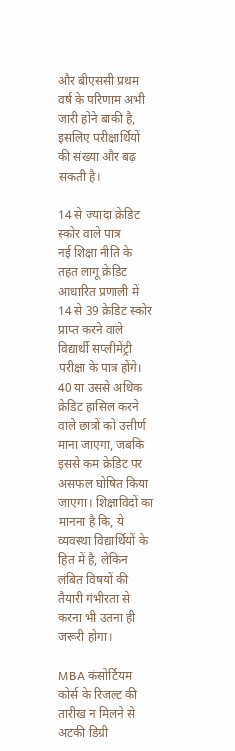और बीएससी प्रथम वर्ष के परिणाम अभी जारी होने बाकी है, इसलिए परीक्षार्थियों की संख्या और बढ़ सकती है।

14 से ज्यादा क्रेडिट स्कोर वाले पात्र
नई शिक्षा नीति के तहत लागू क्रेडिट आधारित प्रणाली में 14 से 39 क्रेडिट स्कोर प्राप्त करने वाले विद्यार्थी सप्लीमेंट्री परीक्षा के पात्र होंगे। 40 या उससे अधिक क्रेडिट हासिल करने वाले छात्रों को उत्तीर्ण माना जाएगा, जबकि इससे कम क्रेडिट पर असफल घोषित किया जाएगा। शिक्षाविदों का मानना है कि, ये व्यवस्था विद्यार्थियों के हित में है, लेकिन लंबित विषयों की तैयारी गंभीरता से करना भी उतना ही जरूरी होगा।

MBA कंसोर्टियम कोर्स के रिजल्ट की तारीख न मिलने से अटकी डिग्री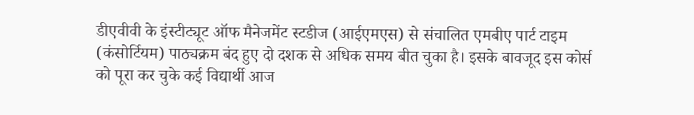डीएवीवी के इंस्टीट्यूट ऑफ मैनेजमेंट स्टडीज (आईएमएस) से संचालित एमबीए पार्ट टाइम (कंसोर्टियम) पाठ्यक्रम बंद हुए दो दशक से अधिक समय बीत चुका है। इसके बावजूद इस कोर्स को पूरा कर चुके कई विद्यार्थी आज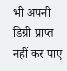भी अपनी डिग्री प्राप्त नहीं कर पाए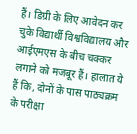हैं। डिग्री के लिए आवेदन कर चुके विद्यार्थी विश्वविद्यालय और आईएमएस के बीच चक्कर लगाने को मजबूर हैं। हालात ये हैं कि, दोनों के पास पाठ्यक्रम के परीक्षा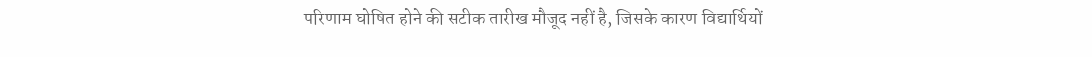परिणाम घोषित होने की सटीक तारीख मौजूद नहीं है, जिसके कारण विद्यार्थियों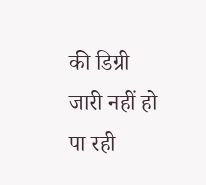की डिग्री जारी नहीं हो पा रही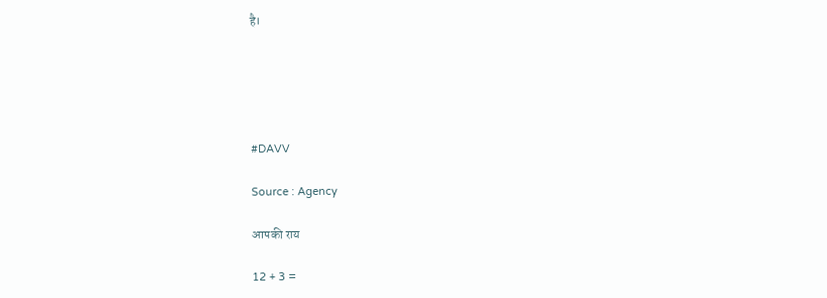है।





#DAVV

Source : Agency

आपकी राय

12 + 3 =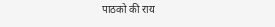पाठको की राय